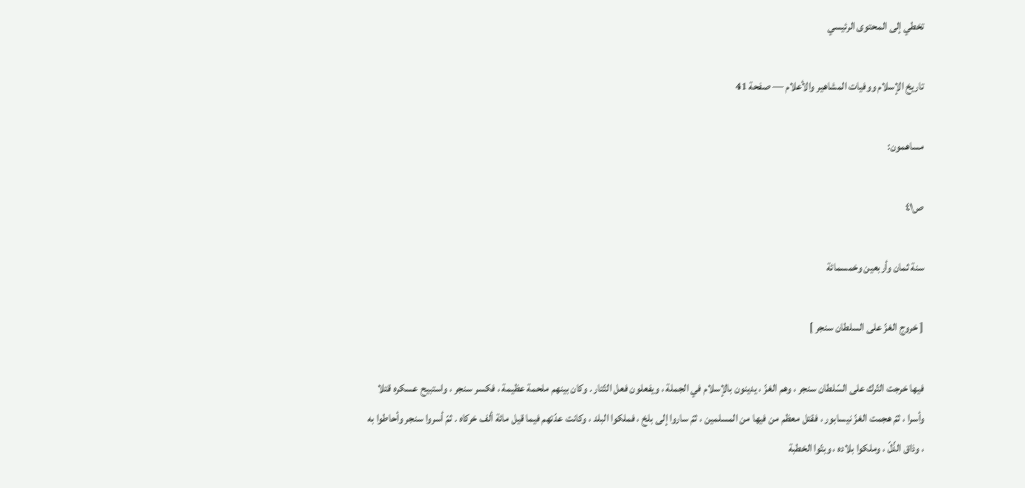تخطي إلى المحتوى الرئيسي

تاريخ الإسلام ووفيات المشاهير والأعلام — صفحة 41

مساهمون:

ص٤١

سنة ثمان وأربعين وخمسمائة

[ خروج الغزّ على السلطان سنجر ]

فيها خرجت التّرك على السّلطان سنجر ، وهم الغزّ ، يدينون بالإسلام في الجملة ، ويفعلون فعل التّتار . وكان بينهم ملحمة عظيمة ، فكسر سنجر ، واستبيح عسكره قتلا وأسرا ، ثمّ هجمت الغزّ نيسابور ، فقتل معظم من فيها من المسلمين ، ثمّ ساروا إلى بلخ ، فملكوا البلد ، وكانت عدّتهم فيما قيل مائة ألف خركاه . ثمّ أسروا سنجر وأحاطوا به ، وذاق الذّلّ ، وملكوا بلاده ، وبتّوا الخطبة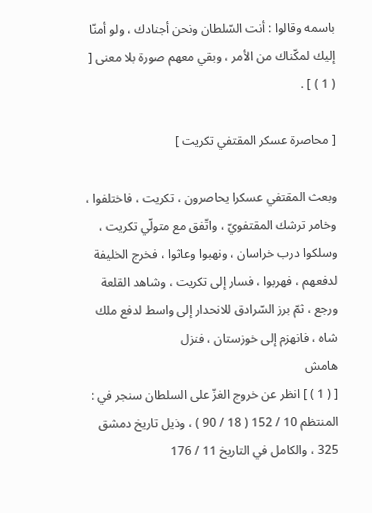باسمه وقالوا : أنت السّلطان ونحن أجنادك ، ولو أمنّا إليك لمكّناك من الأمر ، وبقي معهم صورة بلا معنى [ ( 1 ) ] .

[ محاصرة عسكر المقتفي تكريت ]

وبعث المقتفي عسكرا يحاصرون ، تكريت ، فاختلفوا ، وخامر ترشك المقتفويّ ، واتّفق مع متولّي تكريت ، وسلكوا درب خراسان ، ونهبوا وعاثوا ، فخرج الخليفة لدفعهم ، فهربوا ، فسار إلى تكريت ، وشاهد القلعة ورجع ، ثمّ برز السّرادق للانحدار إلى واسط لدفع ملك شاه ، فانهزم إلى خوزستان ، فنزل
هامش
[ ( 1 ) ] انظر عن خروج الغزّ على السلطان سنجر في : المنتظم 10 / 152 ( 18 / 90 ) ، وذيل تاريخ دمشق 325 ، والكامل في التاريخ 11 / 176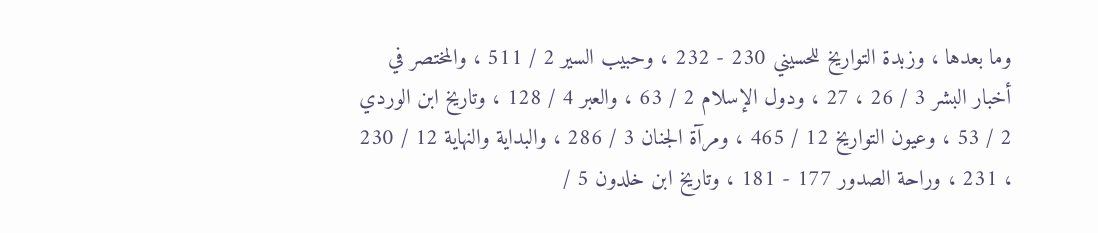وما بعدها ، وزبدة التواريخ للحسيني 230 - 232 ، وحبيب السير 2 / 511 ، والمختصر في أخبار البشر 3 / 26 ، 27 ، ودول الإسلام 2 / 63 ، والعبر 4 / 128 ، وتاريخ ابن الوردي 2 / 53 ، وعيون التواريخ 12 / 465 ، ومرآة الجنان 3 / 286 ، والبداية والنهاية 12 / 230 ، 231 ، وراحة الصدور 177 - 181 ، وتاريخ ابن خلدون 5 /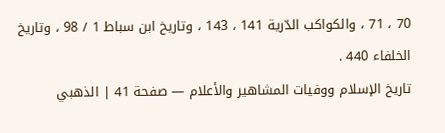70 ، 71 ، والكواكب الدّرية 141 ، 143 ، وتاريخ ابن سباط 1 / 98 ، وتاريخ الخلفاء 440 .
تاريخ الإسلام ووفيات المشاهير والأعلام — صفحة 41 | الذهبي